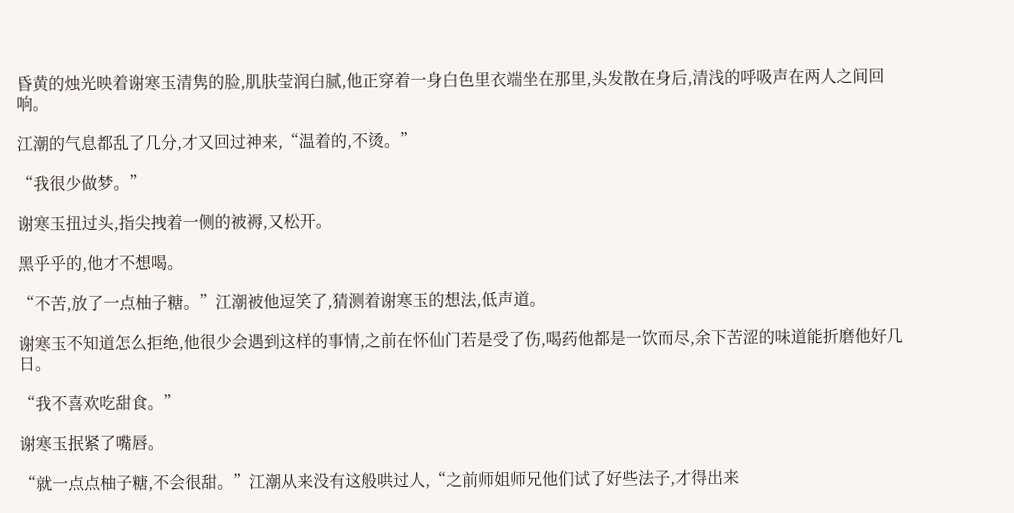昏黄的烛光映着谢寒玉清隽的脸,肌肤莹润白腻,他正穿着一身白色里衣端坐在那里,头发散在身后,清浅的呼吸声在两人之间回响。

江潮的气息都乱了几分,才又回过神来,“温着的,不烫。”

“我很少做梦。”

谢寒玉扭过头,指尖拽着一侧的被褥,又松开。

黑乎乎的,他才不想喝。

“不苦,放了一点柚子糖。”江潮被他逗笑了,猜测着谢寒玉的想法,低声道。

谢寒玉不知道怎么拒绝,他很少会遇到这样的事情,之前在怀仙门若是受了伤,喝药他都是一饮而尽,余下苦涩的味道能折磨他好几日。

“我不喜欢吃甜食。”

谢寒玉抿紧了嘴唇。

“就一点点柚子糖,不会很甜。”江潮从来没有这般哄过人,“之前师姐师兄他们试了好些法子,才得出来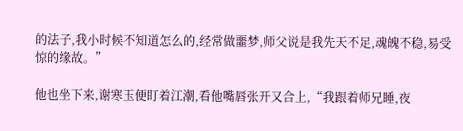的法子,我小时候不知道怎么的,经常做噩梦,师父说是我先天不足,魂魄不稳,易受惊的缘故。”

他也坐下来,谢寒玉便盯着江潮,看他嘴唇张开又合上,“我跟着师兄睡,夜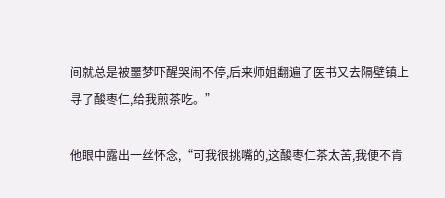间就总是被噩梦吓醒哭闹不停,后来师姐翻遍了医书又去隔壁镇上寻了酸枣仁,给我煎茶吃。”

他眼中露出一丝怀念,“可我很挑嘴的,这酸枣仁茶太苦,我便不肯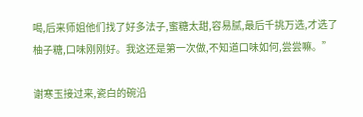喝,后来师姐他们找了好多法子,蜜糖太甜,容易腻,最后千挑万选,才选了柚子糖,口味刚刚好。我这还是第一次做,不知道口味如何,尝尝嘛。”

谢寒玉接过来,瓷白的碗沿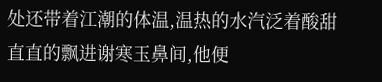处还带着江潮的体温,温热的水汽泛着酸甜直直的飘进谢寒玉鼻间,他便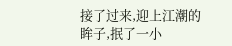接了过来,迎上江潮的眸子,抿了一小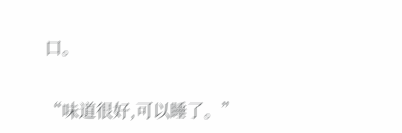口。

“味道很好,可以睡了。”